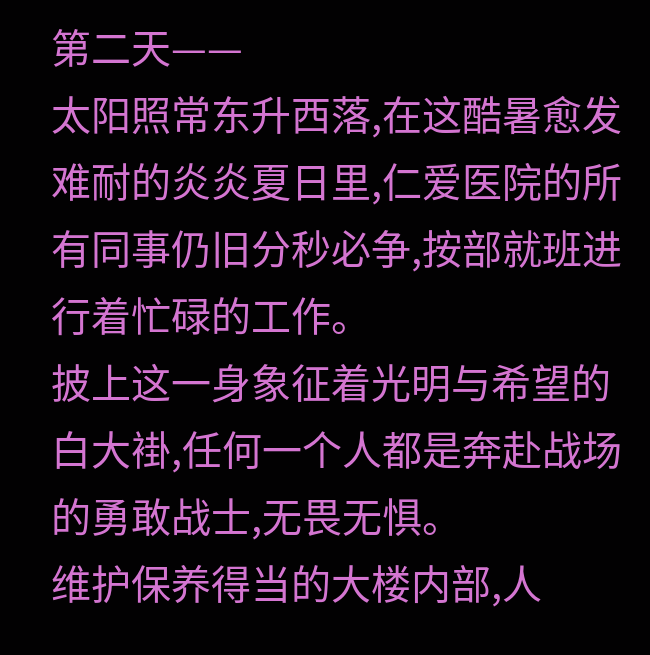第二天——
太阳照常东升西落,在这酷暑愈发难耐的炎炎夏日里,仁爱医院的所有同事仍旧分秒必争,按部就班进行着忙碌的工作。
披上这一身象征着光明与希望的白大褂,任何一个人都是奔赴战场的勇敢战士,无畏无惧。
维护保养得当的大楼内部,人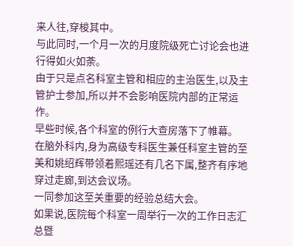来人往,穿梭其中。
与此同时,一个月一次的月度院级死亡讨论会也进行得如火如荼。
由于只是点名科室主管和相应的主治医生,以及主管护士参加,所以并不会影响医院内部的正常运作。
早些时候,各个科室的例行大查房落下了帷幕。
在脑外科内,身为高级专科医生兼任科室主管的至美和姚绍辉带领着熙瑶还有几名下属,整齐有序地穿过走廊,到达会议场。
一同参加这至关重要的经验总结大会。
如果说,医院每个科室一周举行一次的工作日志汇总暨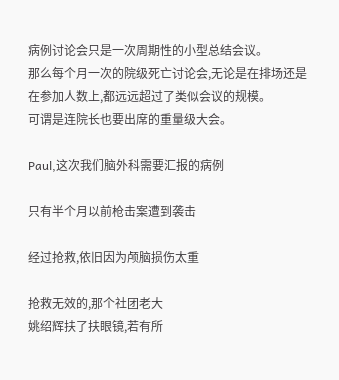病例讨论会只是一次周期性的小型总结会议。
那么每个月一次的院级死亡讨论会,无论是在排场还是在参加人数上,都远远超过了类似会议的规模。
可谓是连院长也要出席的重量级大会。

Paul,这次我们脑外科需要汇报的病例

只有半个月以前枪击案遭到袭击

经过抢救,依旧因为颅脑损伤太重

抢救无效的,那个社团老大
姚绍辉扶了扶眼镜,若有所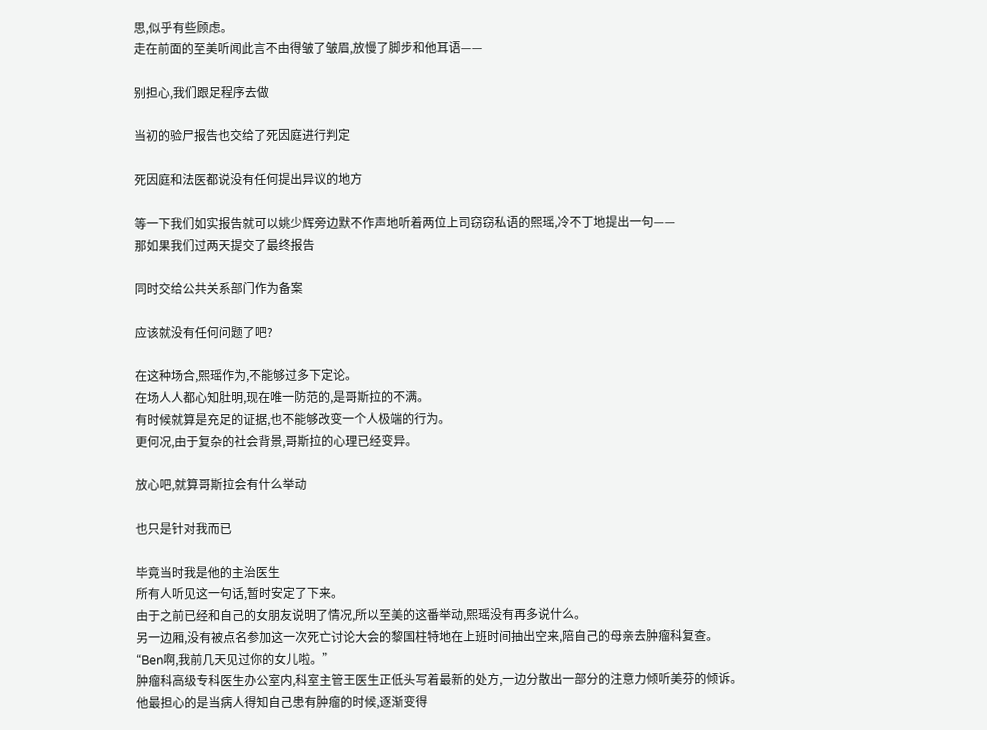思,似乎有些顾虑。
走在前面的至美听闻此言不由得皱了皱眉,放慢了脚步和他耳语——

别担心,我们跟足程序去做

当初的验尸报告也交给了死因庭进行判定

死因庭和法医都说没有任何提出异议的地方

等一下我们如实报告就可以姚少辉旁边默不作声地听着两位上司窃窃私语的熙瑶,冷不丁地提出一句——
那如果我们过两天提交了最终报告

同时交给公共关系部门作为备案

应该就没有任何问题了吧?

在这种场合,熙瑶作为,不能够过多下定论。
在场人人都心知肚明,现在唯一防范的,是哥斯拉的不满。
有时候就算是充足的证据,也不能够改变一个人极端的行为。
更何况,由于复杂的社会背景,哥斯拉的心理已经变异。

放心吧,就算哥斯拉会有什么举动

也只是针对我而已

毕竟当时我是他的主治医生
所有人听见这一句话,暂时安定了下来。
由于之前已经和自己的女朋友说明了情况,所以至美的这番举动,熙瑶没有再多说什么。
另一边厢,没有被点名参加这一次死亡讨论大会的黎国柱特地在上班时间抽出空来,陪自己的母亲去肿瘤科复查。
“Ben啊,我前几天见过你的女儿啦。”
肿瘤科高级专科医生办公室内,科室主管王医生正低头写着最新的处方,一边分散出一部分的注意力倾听美芬的倾诉。
他最担心的是当病人得知自己患有肿瘤的时候,逐渐变得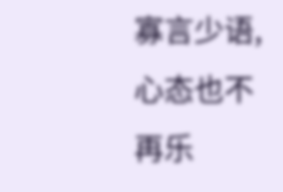寡言少语,心态也不再乐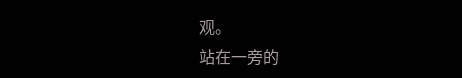观。
站在一旁的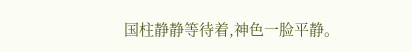国柱静静等待着,神色一脸平静。